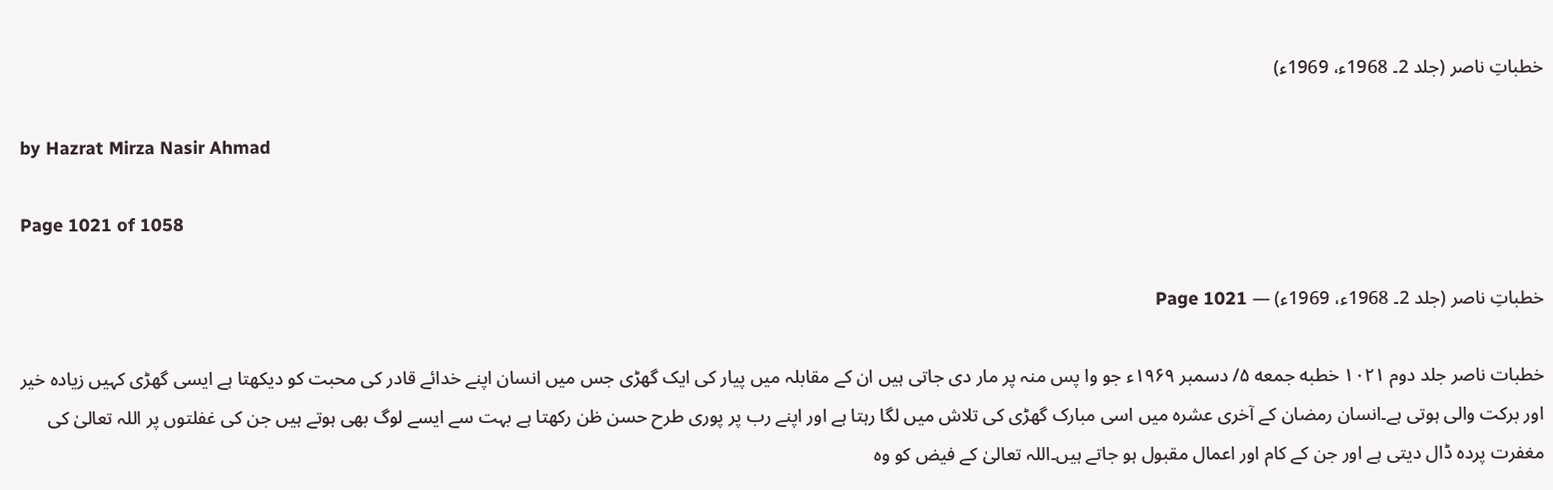خطباتِ ناصر (جلد 2۔ 1968ء، 1969ء)

by Hazrat Mirza Nasir Ahmad

Page 1021 of 1058

خطباتِ ناصر (جلد 2۔ 1968ء، 1969ء) — Page 1021

خطبات ناصر جلد دوم ۱۰۲۱ خطبه جمعه ۵/ دسمبر ۱۹۶۹ء جو وا پس منہ پر مار دی جاتی ہیں ان کے مقابلہ میں پیار کی ایک گھڑی جس میں انسان اپنے خدائے قادر کی محبت کو دیکھتا ہے ایسی گھڑی کہیں زیادہ خیر اور برکت والی ہوتی ہے۔انسان رمضان کے آخری عشرہ میں اسی مبارک گھڑی کی تلاش میں لگا رہتا ہے اور اپنے رب پر پوری طرح حسن ظن رکھتا ہے بہت سے ایسے لوگ بھی ہوتے ہیں جن کی غفلتوں پر اللہ تعالیٰ کی مغفرت پردہ ڈال دیتی ہے اور جن کے کام اور اعمال مقبول ہو جاتے ہیں۔اللہ تعالیٰ کے فیض کو وہ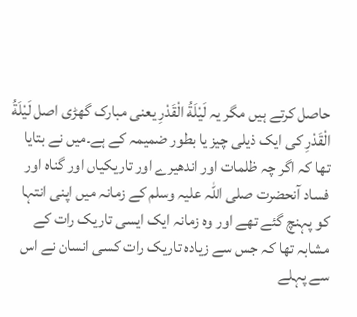حاصل کرتے ہیں مگر یہ لَيْلَةُ الْقَدْرِ یعنی مبارک گھڑی اصل لَيْلَةُ الْقَدْرِ کی ایک ذیلی چیز یا بطور ضمیمہ کے ہے۔میں نے بتایا تھا کہ اگر چہ ظلمات اور اندھیرے اور تاریکیاں اور گناہ اور فساد آنحضرت صلی اللہ علیہ وسلم کے زمانہ میں اپنی انتہا کو پہنچ گئے تھے اور وہ زمانہ ایک ایسی تاریک رات کے مشابہ تھا کہ جس سے زیادہ تاریک رات کسی انسان نے اس سے پہلے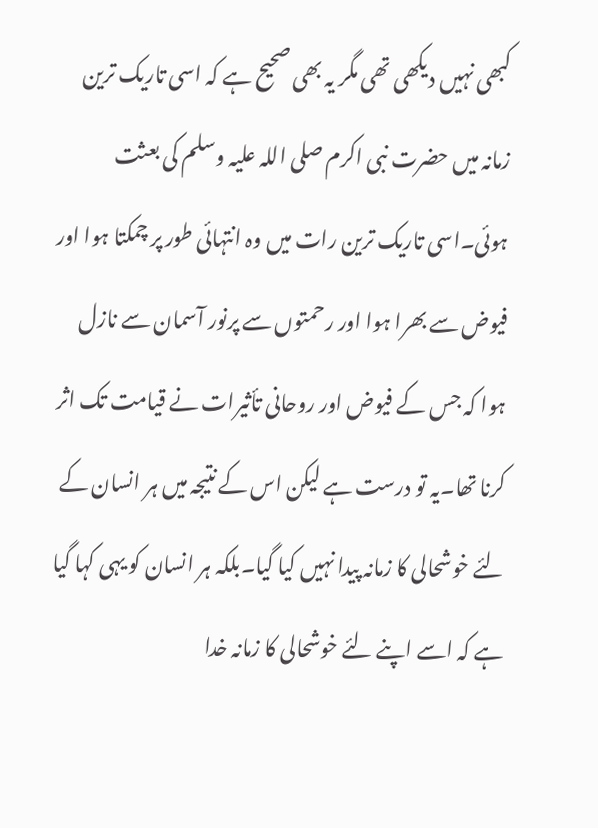کبھی نہیں دیکھی تھی مگر یہ بھی صحیح ہے کہ اسی تاریک ترین زمانہ میں حضرت نبی اکرم صلی اللہ علیہ وسلم کی بعثت ہوئی۔اسی تاریک ترین رات میں وہ انتہائی طور پر چمکتا ہوا اور فیوض سے بھرا ہوا اور رحمتوں سے پرنور آسمان سے نازل ہوا کہ جس کے فیوض اور روحانی تأثیرات نے قیامت تک اثر کرنا تھا۔یہ تو درست ہے لیکن اس کے نتیجہ میں ہر انسان کے لئے خوشحالی کا زمانہ پیدا نہیں کیا گیا۔بلکہ ہر انسان کو یہی کہا گیا ہے کہ اسے اپنے لئے خوشحالی کا زمانہ خدا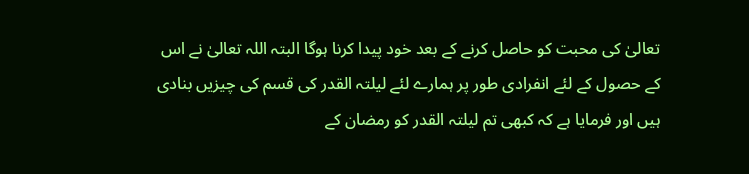تعالیٰ کی محبت کو حاصل کرنے کے بعد خود پیدا کرنا ہوگا البتہ اللہ تعالیٰ نے اس کے حصول کے لئے انفرادی طور پر ہمارے لئے لیلتہ القدر کی قسم کی چیزیں بنادی ہیں اور فرمایا ہے کہ کبھی تم لیلتہ القدر کو رمضان کے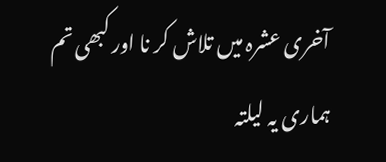آخری عشرہ میں تلاش کر نا اور کبھی تم ہماری یہ لیلتہ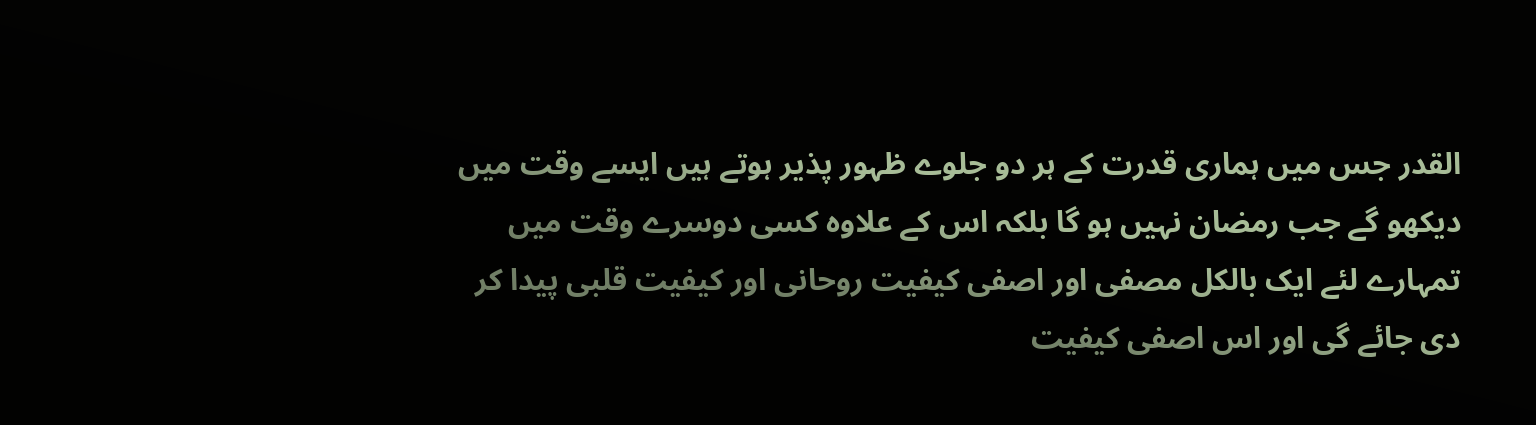القدر جس میں ہماری قدرت کے ہر دو جلوے ظہور پذیر ہوتے ہیں ایسے وقت میں دیکھو گے جب رمضان نہیں ہو گا بلکہ اس کے علاوہ کسی دوسرے وقت میں تمہارے لئے ایک بالکل مصفی اور اصفی کیفیت روحانی اور کیفیت قلبی پیدا کر دی جائے گی اور اس اصفی کیفیت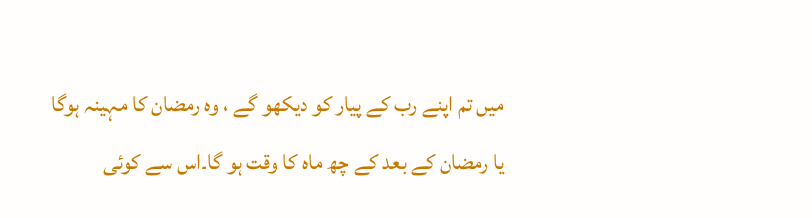میں تم اپنے رب کے پیار کو دیکھو گے ، وہ رمضان کا مہینہ ہوگا یا رمضان کے بعد کے چھ ماہ کا وقت ہو گا۔اس سے کوئی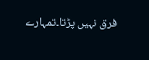فرق نہیں پڑتا۔تمہارے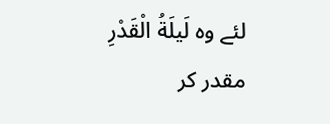لئے وہ لَیلَةُ الْقَدْرِ مقدر کر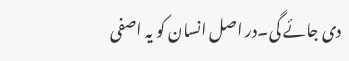دی جائے گی۔در اصل انسان کو یہ اصفی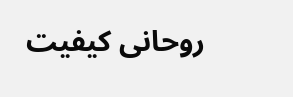روحانی کیفیت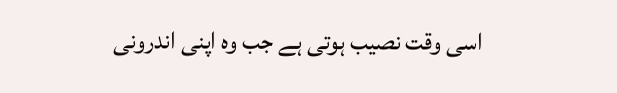اسی وقت نصیب ہوتی ہے جب وہ اپنی اندرونی